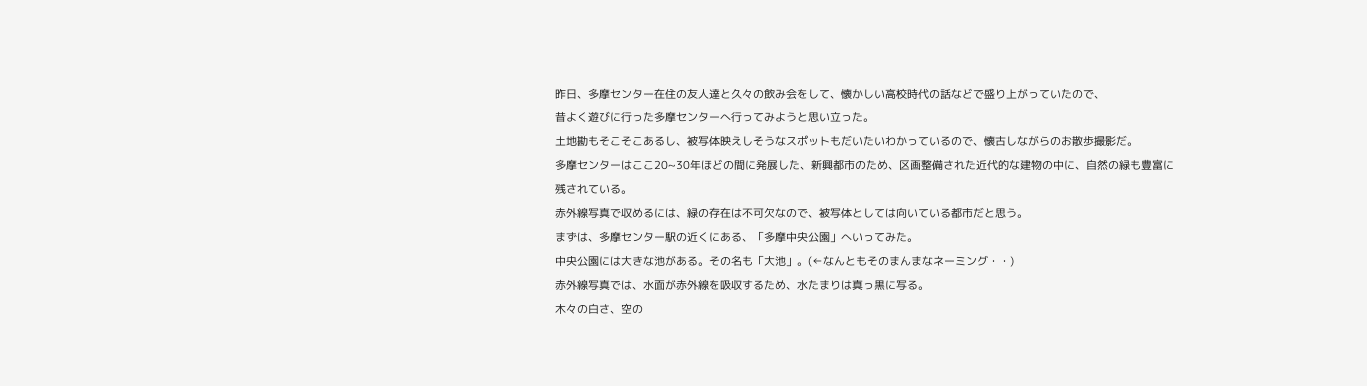昨日、多摩センター在住の友人達と久々の飲み会をして、懐かしい高校時代の話などで盛り上がっていたので、
昔よく遊びに行った多摩センターへ行ってみようと思い立った。
土地勘もそこそこあるし、被写体映えしそうなスポットもだいたいわかっているので、懐古しながらのお散歩撮影だ。
多摩センターはここ20~30年ほどの間に発展した、新興都市のため、区画整備された近代的な建物の中に、自然の緑も豊富に残されている。
赤外線写真で収めるには、緑の存在は不可欠なので、被写体としては向いている都市だと思う。
まずは、多摩センター駅の近くにある、「多摩中央公園」へいってみた。
中央公園には大きな池がある。その名も「大池」。(←なんともそのまんまなネーミング・・)
赤外線写真では、水面が赤外線を吸収するため、水たまりは真っ黒に写る。
木々の白さ、空の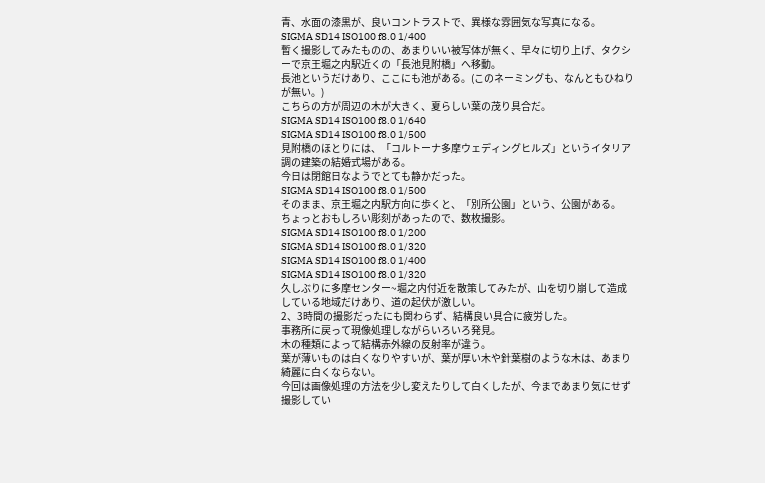青、水面の漆黒が、良いコントラストで、異様な雰囲気な写真になる。
SIGMA SD14 ISO100 f8.0 1/400
暫く撮影してみたものの、あまりいい被写体が無く、早々に切り上げ、タクシーで京王堀之内駅近くの「長池見附橋」へ移動。
長池というだけあり、ここにも池がある。(このネーミングも、なんともひねりが無い。)
こちらの方が周辺の木が大きく、夏らしい葉の茂り具合だ。
SIGMA SD14 ISO100 f8.0 1/640
SIGMA SD14 ISO100 f8.0 1/500
見附橋のほとりには、「コルトーナ多摩ウェディングヒルズ」というイタリア調の建築の結婚式場がある。
今日は閉館日なようでとても静かだった。
SIGMA SD14 ISO100 f8.0 1/500
そのまま、京王堀之内駅方向に歩くと、「別所公園」という、公園がある。
ちょっとおもしろい彫刻があったので、数枚撮影。
SIGMA SD14 ISO100 f8.0 1/200
SIGMA SD14 ISO100 f8.0 1/320
SIGMA SD14 ISO100 f8.0 1/400
SIGMA SD14 ISO100 f8.0 1/320
久しぶりに多摩センター~堀之内付近を散策してみたが、山を切り崩して造成している地域だけあり、道の起伏が激しい。
2、3時間の撮影だったにも関わらず、結構良い具合に疲労した。
事務所に戻って現像処理しながらいろいろ発見。
木の種類によって結構赤外線の反射率が違う。
葉が薄いものは白くなりやすいが、葉が厚い木や針葉樹のような木は、あまり綺麗に白くならない。
今回は画像処理の方法を少し変えたりして白くしたが、今まであまり気にせず撮影してい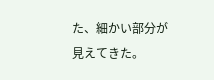た、細かい部分が見えてきた。